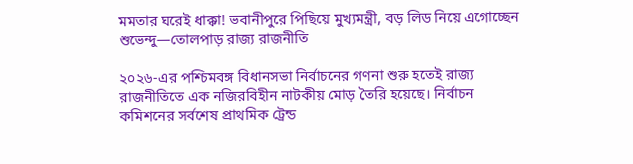মমতার ঘরেই ধাক্কা! ভবানীপুরে পিছিয়ে মুখ্যমন্ত্রী, বড় লিড নিয়ে এগোচ্ছেন শুভেন্দু—তোলপাড় রাজ্য রাজনীতি

২০২৬-এর পশ্চিমবঙ্গ বিধানসভা নির্বাচনের গণনা শুরু হতেই রাজ্য রাজনীতিতে এক নজিরবিহীন নাটকীয় মোড় তৈরি হয়েছে। নির্বাচন কমিশনের সর্বশেষ প্রাথমিক ট্রেন্ড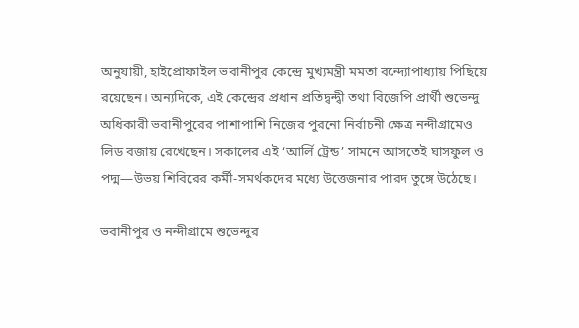অনুযায়ী, হাইপ্রোফাইল ভবানীপুর কেন্দ্রে মুখ্যমন্ত্রী মমতা বন্দ্যোপাধ্যায় পিছিয়ে রয়েছেন। অন্যদিকে, এই কেন্দ্রের প্রধান প্রতিদ্বন্দ্বী তথা বিজেপি প্রার্থী শুভেন্দু অধিকারী ভবানীপুরের পাশাপাশি নিজের পুরনো নির্বাচনী ক্ষেত্র নন্দীগ্রামেও লিড বজায় রেখেছেন। সকালের এই ‘আর্লি ট্রেন্ড’ সামনে আসতেই ঘাসফুল ও পদ্ম—উভয় শিবিরের কর্মী-সমর্থকদের মধ্যে উত্তেজনার পারদ তুঙ্গে উঠেছে।

ভবানীপুর ও নন্দীগ্রামে শুভেন্দুর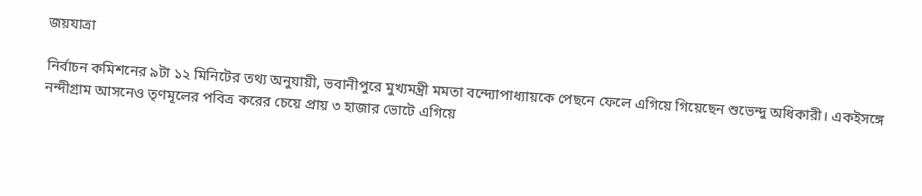জয়যাত্রা

নির্বাচন কমিশনের ৯টা ১২ মিনিটের তথ্য অনুযায়ী, ভবানীপুরে মুখ্যমন্ত্রী মমতা বন্দ্যোপাধ্যায়কে পেছনে ফেলে এগিয়ে গিয়েছেন শুভেন্দু অধিকারী। একইসঙ্গে নন্দীগ্রাম আসনেও তৃণমূলের পবিত্র করের চেয়ে প্রায় ৩ হাজার ভোটে এগিয়ে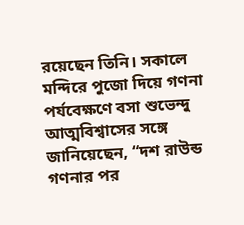রয়েছেন তিনি। সকালে মন্দিরে পুজো দিয়ে গণনা পর্যবেক্ষণে বসা শুভেন্দু আত্মবিশ্বাসের সঙ্গে জানিয়েছেন, “দশ রাউন্ড গণনার পর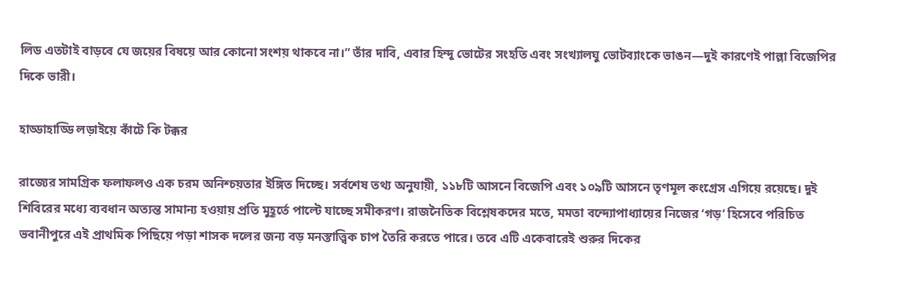লিড এতটাই বাড়বে যে জয়ের বিষয়ে আর কোনো সংশয় থাকবে না।” তাঁর দাবি, এবার হিন্দু ভোটের সংহতি এবং সংখ্যালঘু ভোটব্যাংকে ভাঙন—দুই কারণেই পাল্লা বিজেপির দিকে ভারী।

হাড্ডাহাড্ডি লড়াইয়ে কাঁটে কি টক্কর

রাজ্যের সামগ্রিক ফলাফলও এক চরম অনিশ্চয়তার ইঙ্গিত দিচ্ছে। সর্বশেষ তথ্য অনুযায়ী, ১১৮টি আসনে বিজেপি এবং ১০৯টি আসনে তৃণমূল কংগ্রেস এগিয়ে রয়েছে। দুই শিবিরের মধ্যে ব্যবধান অত্যন্ত সামান্য হওয়ায় প্রতি মুহূর্তে পাল্টে যাচ্ছে সমীকরণ। রাজনৈতিক বিশ্লেষকদের মতে, মমতা বন্দ্যোপাধ্যায়ের নিজের ‘গড়’ হিসেবে পরিচিত ভবানীপুরে এই প্রাথমিক পিছিয়ে পড়া শাসক দলের জন্য বড় মনস্তাত্ত্বিক চাপ তৈরি করতে পারে। তবে এটি একেবারেই শুরুর দিকের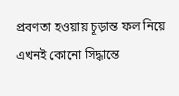প্রবণতা হওয়ায় চূড়ান্ত ফল নিয়ে এখনই কোনো সিদ্ধান্তে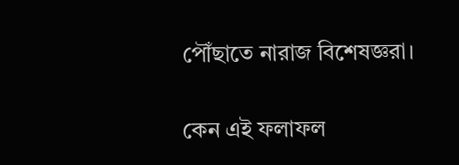পৌঁছাতে নারাজ বিশেষজ্ঞরা।

কেন এই ফলাফল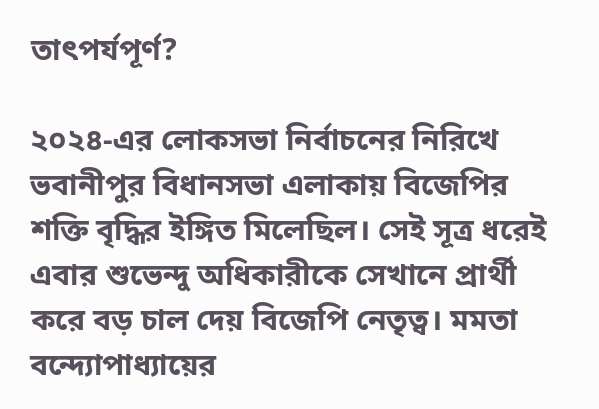তাৎপর্যপূর্ণ?

২০২৪-এর লোকসভা নির্বাচনের নিরিখে ভবানীপুর বিধানসভা এলাকায় বিজেপির শক্তি বৃদ্ধির ইঙ্গিত মিলেছিল। সেই সূত্র ধরেই এবার শুভেন্দু অধিকারীকে সেখানে প্রার্থী করে বড় চাল দেয় বিজেপি নেতৃত্ব। মমতা বন্দ্যোপাধ্যায়ের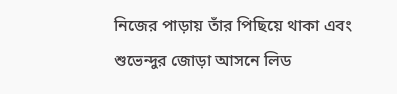নিজের পাড়ায় তাঁর পিছিয়ে থাকা এবং শুভেন্দুর জোড়া আসনে লিড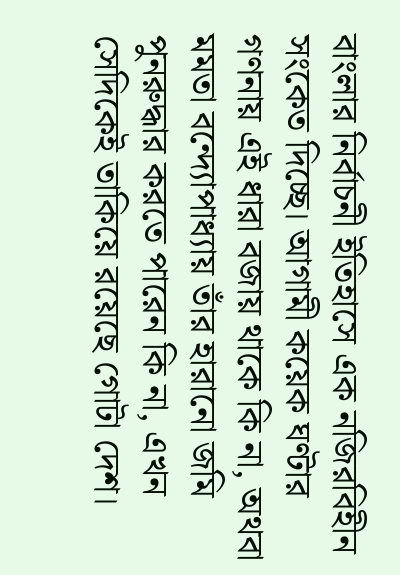বাংলার নির্বাচনী ইতিহাসে এক নজিরবিহীন সংকেত দিচ্ছে। আগামী কয়েক ঘণ্টার গণনায় এই ধারা বজায় থাকে কি না, অথবা মমতা বন্দ্যোপাধ্যায় তাঁর হারানো জমি পুনরুদ্ধার করতে পারেন কি না, এখন সেদিকেই তাকিয়ে রয়েছে গোটা দেশ।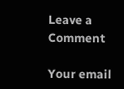Leave a Comment

Your email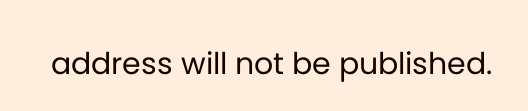address will not be published.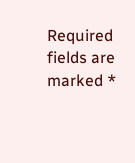Required fields are marked *